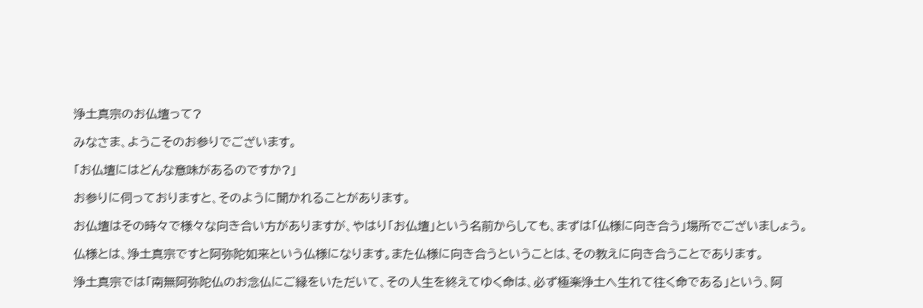浄土真宗のお仏壇って?

みなさま、ようこそのお参りでございます。

「お仏壇にはどんな意味があるのですか?」

お参りに伺っておりますと、そのように聞かれることがあります。

お仏壇はその時々で様々な向き合い方がありますが、やはり「お仏壇」という名前からしても、まずは「仏様に向き合う」場所でございましょう。

仏様とは、浄土真宗ですと阿弥陀如来という仏様になります。また仏様に向き合うということは、その教えに向き合うことであります。

浄土真宗では「南無阿弥陀仏のお念仏にご縁をいただいて、その人生を終えてゆく命は、必ず極楽浄土へ生れて往く命である」という、阿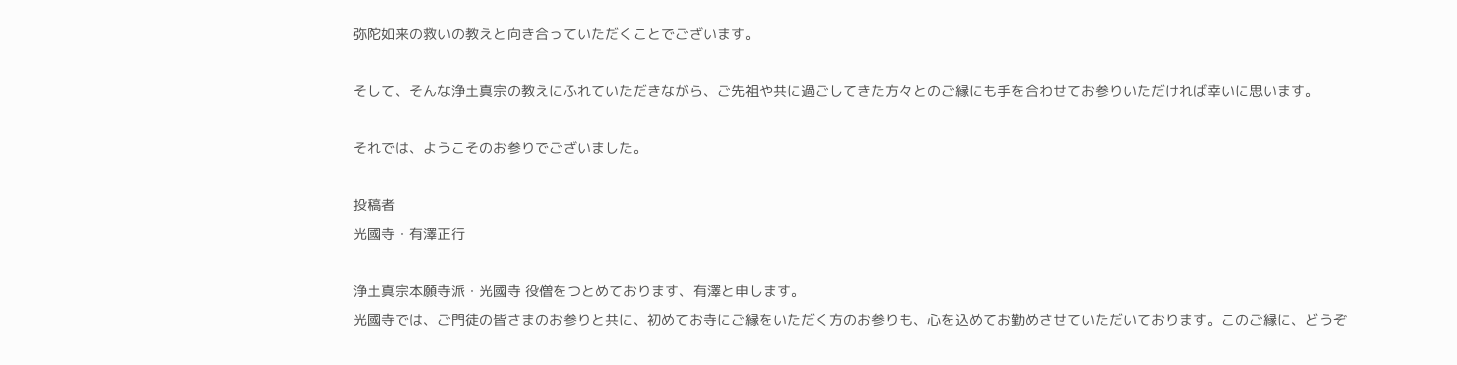弥陀如来の救いの教えと向き合っていただくことでございます。

そして、そんな浄土真宗の教えにふれていただきながら、ご先祖や共に過ごしてきた方々とのご縁にも手を合わせてお参りいただければ幸いに思います。

それでは、ようこそのお参りでございました。

投稿者
光國寺・有澤正行

浄土真宗本願寺派・光國寺 役僧をつとめております、有澤と申します。
光國寺では、ご門徒の皆さまのお参りと共に、初めてお寺にご縁をいただく方のお参りも、心を込めてお勤めさせていただいております。このご縁に、どうぞ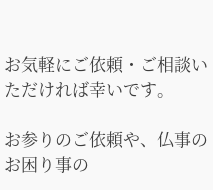お気軽にご依頼・ご相談いただければ幸いです。

お参りのご依頼や、仏事のお困り事の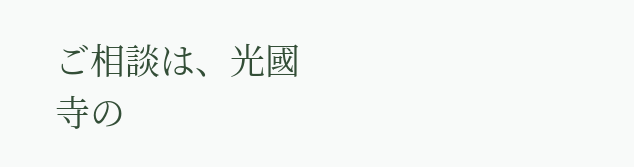ご相談は、光國寺の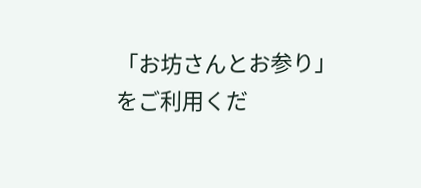「お坊さんとお参り」をご利用くだ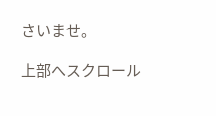さいませ。

上部へスクロール